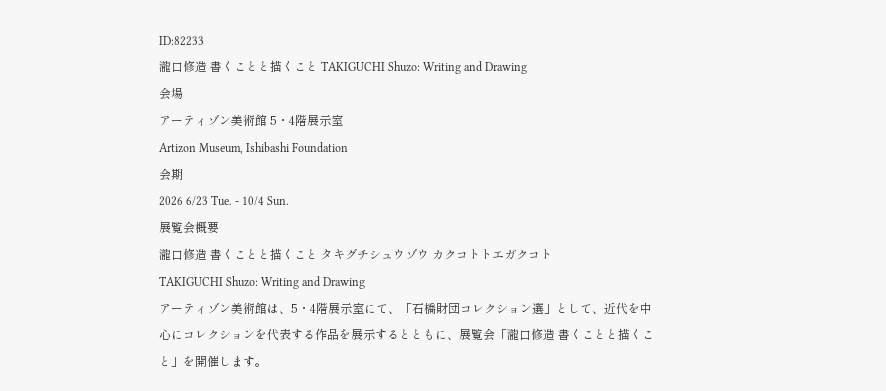ID:82233
瀧口修造 書くことと描くこと TAKIGUCHI Shuzo: Writing and Drawing
会場
アーティゾン美術館 5・4階展示室
Artizon Museum, Ishibashi Foundation
会期
2026 6/23 Tue. - 10/4 Sun.
展覧会概要
瀧口修造 書くことと描くこと タキグチシュウゾウ カクコトトエガクコト
TAKIGUCHI Shuzo: Writing and Drawing
アーティゾン美術館は、5・4階展示室にて、「石橋財団コレクション選」として、近代を中心にコレクションを代表する作品を展示するとともに、展覧会「瀧口修造 書くことと描くこと」を開催します。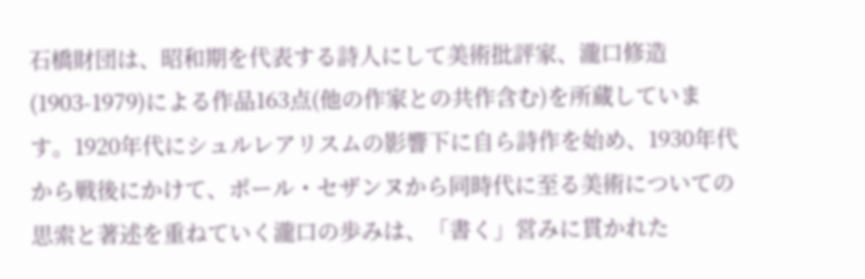石橋財団は、昭和期を代表する詩人にして美術批評家、瀧口修造(1903-1979)による作品163点(他の作家との共作含む)を所蔵しています。1920年代にシュルレアリスムの影響下に自ら詩作を始め、1930年代から戦後にかけて、ポール・セザンヌから同時代に至る美術についての思索と著述を重ねていく瀧口の歩みは、「書く」営みに貫かれた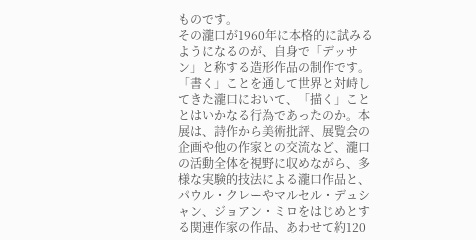ものです。
その瀧口が1960年に本格的に試みるようになるのが、自身で「デッサン」と称する造形作品の制作です。「書く」ことを通して世界と対峙してきた瀧口において、「描く」こととはいかなる行為であったのか。本展は、詩作から美術批評、展覧会の企画や他の作家との交流など、瀧口の活動全体を視野に収めながら、多様な実験的技法による瀧口作品と、パウル・クレーやマルセル・デュシャン、ジョアン・ミロをはじめとする関連作家の作品、あわせて約120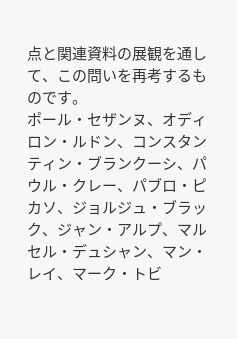点と関連資料の展観を通して、この問いを再考するものです。
ポール・セザンヌ、オディロン・ルドン、コンスタンティン・ブランクーシ、パウル・クレー、パブロ・ピカソ、ジョルジュ・ブラック、ジャン・アルプ、マルセル・デュシャン、マン・レイ、マーク・トビ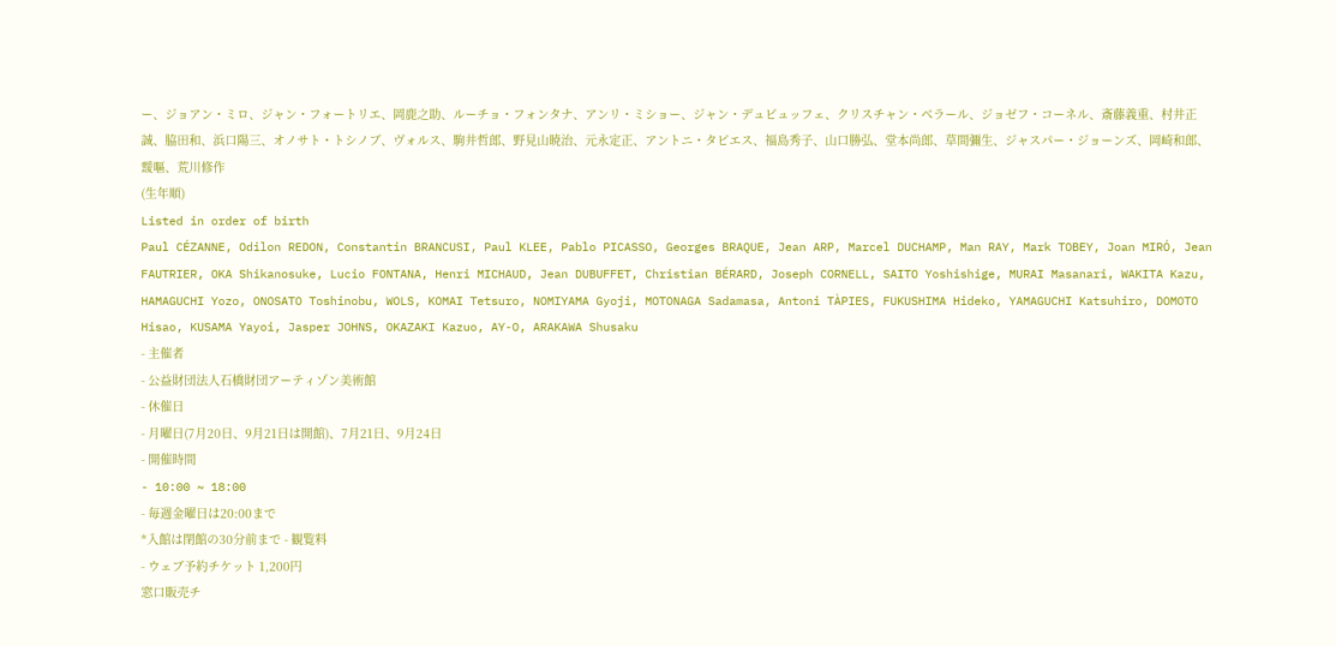ー、ジョアン・ミロ、ジャン・フォートリエ、岡鹿之助、ルーチョ・フォンタナ、アンリ・ミショー、ジャン・デュビュッフェ、クリスチャン・ベラール、ジョゼフ・コーネル、斎藤義重、村井正誠、脇田和、浜口陽三、オノサト・トシノブ、ヴォルス、駒井哲郎、野見山暁治、元永定正、アントニ・タピエス、福島秀子、山口勝弘、堂本尚郎、草間彌生、ジャスパー・ジョーンズ、岡崎和郎、靉嘔、荒川修作
(生年順)
Listed in order of birth
Paul CÉZANNE, Odilon REDON, Constantin BRANCUSI, Paul KLEE, Pablo PICASSO, Georges BRAQUE, Jean ARP, Marcel DUCHAMP, Man RAY, Mark TOBEY, Joan MIRÓ, Jean FAUTRIER, OKA Shikanosuke, Lucio FONTANA, Henri MICHAUD, Jean DUBUFFET, Christian BÉRARD, Joseph CORNELL, SAITO Yoshishige, MURAI Masanari, WAKITA Kazu, HAMAGUCHI Yozo, ONOSATO Toshinobu, WOLS, KOMAI Tetsuro, NOMIYAMA Gyoji, MOTONAGA Sadamasa, Antoni TÀPIES, FUKUSHIMA Hideko, YAMAGUCHI Katsuhiro, DOMOTO Hisao, KUSAMA Yayoi, Jasper JOHNS, OKAZAKI Kazuo, AY-O, ARAKAWA Shusaku
- 主催者
- 公益財団法人石橋財団アーティゾン美術館
- 休催日
- 月曜日(7月20日、9月21日は開館)、7月21日、9月24日
- 開催時間
- 10:00 ~ 18:00
- 毎週金曜日は20:00まで
*入館は閉館の30分前まで - 観覧料
- ウェブ予約チケット 1,200円
窓口販売チ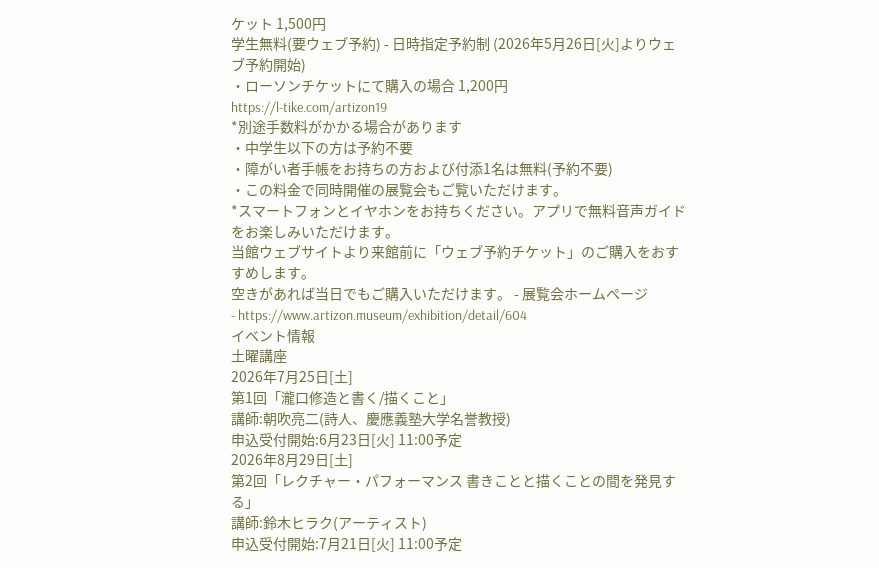ケット 1,500円
学生無料(要ウェブ予約) - 日時指定予約制 (2026年5月26日[火]よりウェブ予約開始)
・ローソンチケットにて購入の場合 1,200円
https://l-tike.com/artizon19
*別途手数料がかかる場合があります
・中学生以下の方は予約不要
・障がい者手帳をお持ちの方および付添1名は無料(予約不要)
・この料金で同時開催の展覧会もご覧いただけます。
*スマートフォンとイヤホンをお持ちください。アプリで無料音声ガイドをお楽しみいただけます。
当館ウェブサイトより来館前に「ウェブ予約チケット」のご購入をおすすめします。
空きがあれば当日でもご購入いただけます。 - 展覧会ホームページ
- https://www.artizon.museum/exhibition/detail/604
イベント情報
土曜講座
2026年7月25日[土]
第1回「瀧口修造と書く/描くこと」
講師:朝吹亮二(詩人、慶應義塾大学名誉教授)
申込受付開始:6月23日[火] 11:00予定
2026年8月29日[土]
第2回「レクチャー・パフォーマンス 書きことと描くことの間を発見する」
講師:鈴木ヒラク(アーティスト)
申込受付開始:7月21日[火] 11:00予定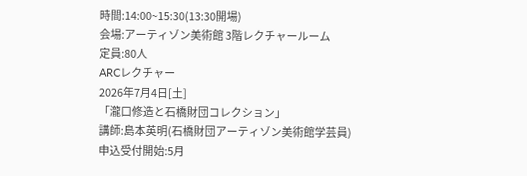時間:14:00~15:30(13:30開場)
会場:アーティゾン美術館 3階レクチャールーム
定員:80人
ARCレクチャー
2026年7月4日[土]
「瀧口修造と石橋財団コレクション」
講師:島本英明(石橋財団アーティゾン美術館学芸員)
申込受付開始:5月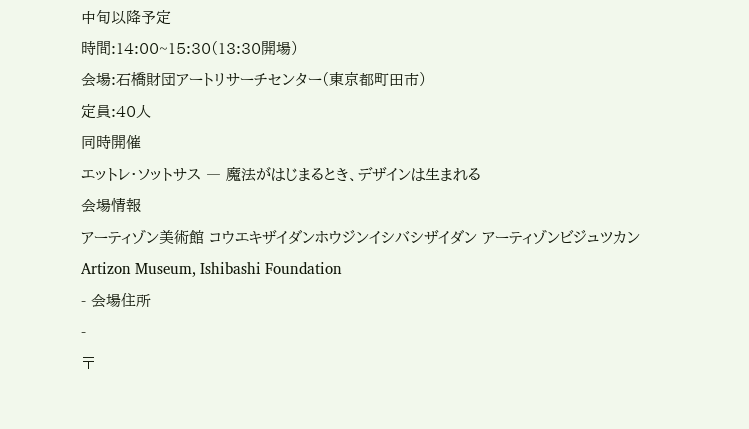中旬以降予定
時間:14:00~15:30(13:30開場)
会場:石橋財団アートリサーチセンター(東京都町田市)
定員:40人
同時開催
エットレ・ソットサス ― 魔法がはじまるとき、デザインは生まれる
会場情報
アーティゾン美術館 コウエキザイダンホウジンイシバシザイダン アーティゾンビジュツカン
Artizon Museum, Ishibashi Foundation
- 会場住所
-
〒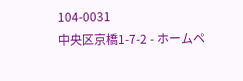104-0031
中央区京橋1-7-2 - ホームペ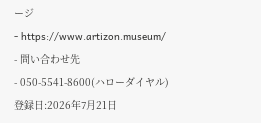ージ
- https://www.artizon.museum/
- 問い合わせ先
- 050-5541-8600(ハローダイヤル)
登録日:2026年7月21日